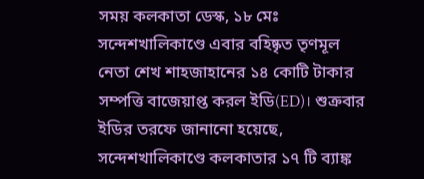সময় কলকাতা ডেস্ক, ১৮ মেঃ সন্দেশখালিকাণ্ডে এবার বহিষ্কৃত তৃণমূল নেতা শেখ শাহজাহানের ১৪ কোটি টাকার সম্পত্তি বাজেয়াপ্ত করল ইডি(ED)। শুক্রবার ইডির তরফে জানানো হয়েছে, সন্দেশখালিকাণ্ডে কলকাতার ১৭ টি ব্যাঙ্ক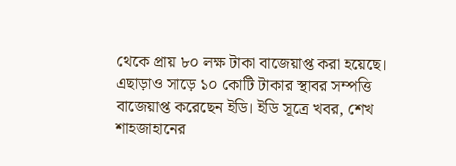থেকে প্রায় ৮০ লক্ষ টাকা বাজেয়াপ্ত করা হয়েছে। এছাড়াও সাড়ে ১০ কোটি টাকার স্থাবর সম্পত্তি বাজেয়াপ্ত করেছেন ইডি। ইডি সূত্রে খবর, শেখ শাহজাহানের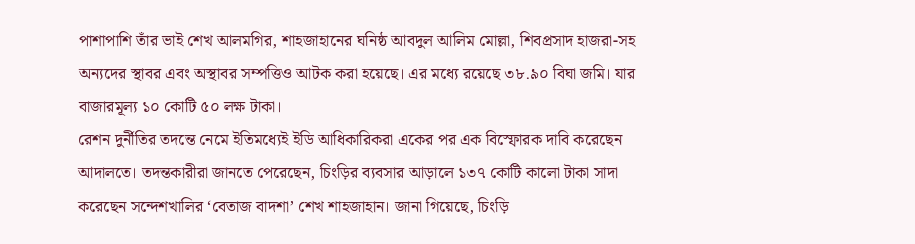পাশাপাশি তাঁর ভাই শেখ আলমগির, শাহজাহানের ঘনিষ্ঠ আবদুল আলিম মোল্লা, শিবপ্রসাদ হাজরা-সহ অন্যদের স্থাবর এবং অস্থাবর সম্পত্তিও আটক করা হয়েছে। এর মধ্যে রয়েছে ৩৮.৯০ বিঘা জমি। যার বাজারমূল্য ১০ কোটি ৫০ লক্ষ টাকা।
রেশন দুর্নীতির তদন্তে নেমে ইতিমধ্যেই ইডি আধিকারিকরা একের পর এক বিস্ফোরক দাবি করেছেন আদালতে। তদন্তকারীরা জানতে পেরেছেন, চিংড়ির ব্যবসার আড়ালে ১৩৭ কোটি কালো টাকা সাদা করেছেন সন্দেশখালির ‘বেতাজ বাদশা’ শেখ শাহজাহান। জানা গিয়েছে, চিংড়ি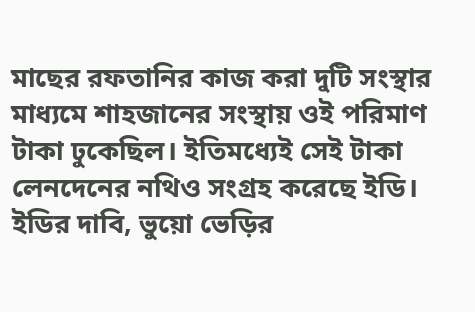মাছের রফতানির কাজ করা দুটি সংস্থার মাধ্যমে শাহজানের সংস্থায় ওই পরিমাণ টাকা ঢুকেছিল। ইতিমধ্যেই সেই টাকা লেনদেনের নথিও সংগ্রহ করেছে ইডি। ইডির দাবি, ভুয়ো ভেড়ির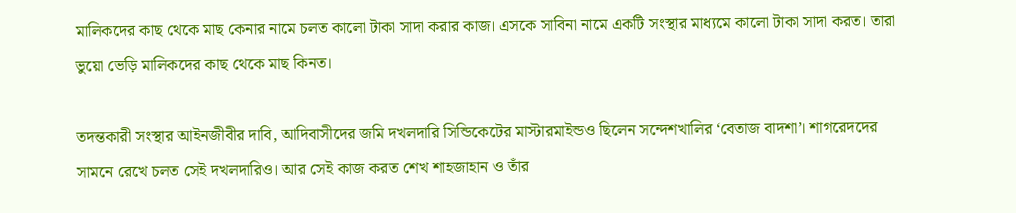মালিকদের কাছ থেকে মাছ কেনার নামে চলত কালো টাকা সাদা করার কাজ। এসকে সাবিনা নামে একটি সংস্থার মাধ্যমে কালো টাকা সাদা করত। তারা ভুয়ো ভেড়ি মালিকদের কাছ থেকে মাছ কিনত।

তদন্তকারী সংস্থার আইনজীবীর দাবি, আদিবাসীদের জমি দখলদারি সিন্ডিকেটের মাস্টারমাইন্ডও ছিলেন সন্দেশখালির ‘বেতাজ বাদশা’। শাগরেদদের সামনে রেখে চলত সেই দখলদারিও। আর সেই কাজ করত শেখ শাহজাহান ও তাঁর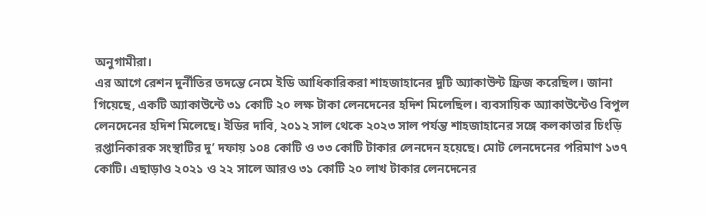অনুগামীরা।
এর আগে রেশন দুর্নীতির তদন্তে নেমে ইডি আধিকারিকরা শাহজাহানের দুটি অ্যাকাউন্ট ফ্রিজ করেছিল। জানা গিয়েছে, একটি অ্যাকাউন্টে ৩১ কোটি ২০ লক্ষ টাকা লেনদেনের হদিশ মিলেছিল। ব্যবসায়িক অ্যাকাউন্টেও বিপুল লেনদেনের হদিশ মিলেছে। ইডির দাবি, ২০১২ সাল থেকে ২০২৩ সাল পর্যন্ত শাহজাহানের সঙ্গে কলকাতার চিংড়ি রপ্তানিকারক সংস্থাটির দু’ দফায় ১০৪ কোটি ও ৩৩ কোটি টাকার লেনদেন হয়েছে। মোট লেনদেনের পরিমাণ ১৩৭ কোটি। এছাড়াও ২০২১ ও ২২ সালে আরও ৩১ কোটি ২০ লাখ টাকার লেনদেনের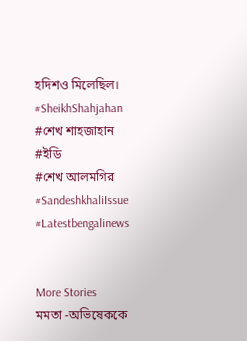হদিশও মিলেছিল।
#SheikhShahjahan
#শেখ শাহজাহান
#ইডি
#শেখ আলমগির
#SandeshkhaliIssue
#Latestbengalinews


More Stories
মমতা -অভিষেককে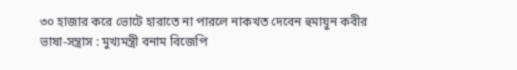৩০ হাজার করে ভোটে হারাতে না পারলে নাকখত দেবেন হুমায়ুন কবীর
ভাষা-সন্ত্রাস : মুখ্যমন্ত্রী বনাম বিজেপি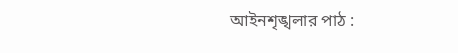আইনশৃঙ্খলার পাঠ :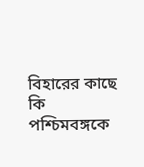বিহারের কাছে কি পশ্চিমবঙ্গকে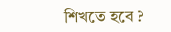শিখতে হবে ?